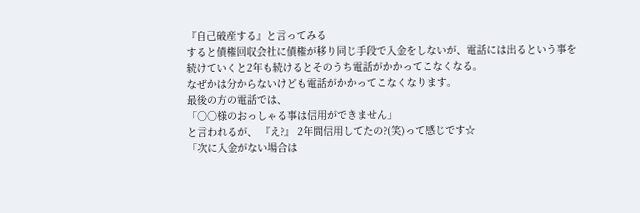『自己破産する』と言ってみる
すると債権回収会社に債権が移り同じ手段で入金をしないが、電話には出るという事を続けていくと2年も続けるとそのうち電話がかかってこなくなる。
なぜかは分からないけども電話がかかってこなくなります。
最後の方の電話では、
「○○様のおっしゃる事は信用ができません」
と言われるが、 『え?』 2年間信用してたの?(笑)って感じです☆
「次に入金がない場合は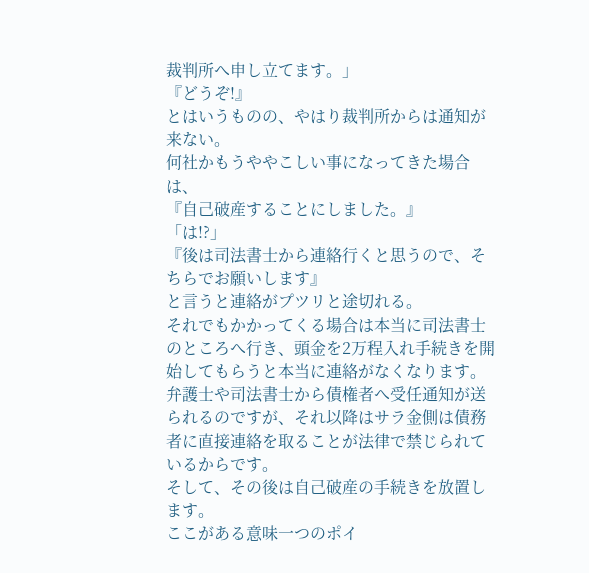裁判所へ申し立てます。」
『どうぞ!』
とはいうものの、やはり裁判所からは通知が来ない。
何社かもうややこしい事になってきた場合は、
『自己破産することにしました。』
「は!?」
『後は司法書士から連絡行くと思うので、そちらでお願いします』
と言うと連絡がプツリと途切れる。
それでもかかってくる場合は本当に司法書士のところへ行き、頭金を2万程入れ手続きを開始してもらうと本当に連絡がなくなります。
弁護士や司法書士から債権者へ受任通知が送られるのですが、それ以降はサラ金側は債務者に直接連絡を取ることが法律で禁じられているからです。
そして、その後は自己破産の手続きを放置します。
ここがある意味一つのポイ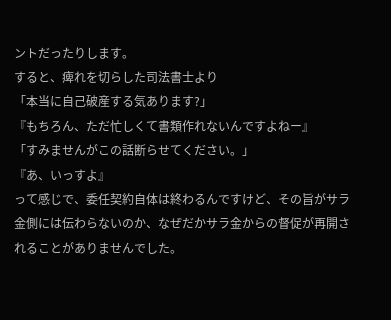ントだったりします。
すると、痺れを切らした司法書士より
「本当に自己破産する気あります?」
『もちろん、ただ忙しくて書類作れないんですよねー』
「すみませんがこの話断らせてください。」
『あ、いっすよ』
って感じで、委任契約自体は終わるんですけど、その旨がサラ金側には伝わらないのか、なぜだかサラ金からの督促が再開されることがありませんでした。